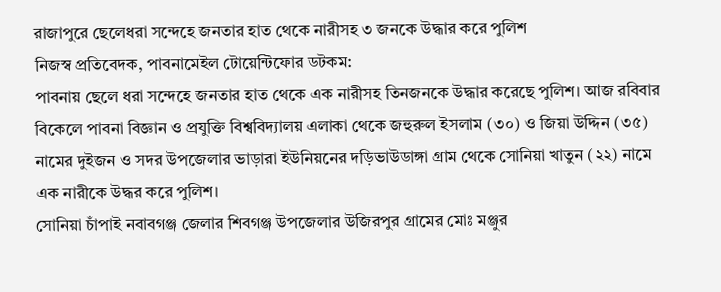রাজাপুরে ছেলেধরা সন্দেহে জনতার হাত থেকে নারীসহ ৩ জনকে উদ্ধার করে পুলিশ
নিজস্ব প্রতিবেদক, পাবনামেইল টোয়েন্টিফোর ডটকম:
পাবনায় ছেলে ধরা সন্দেহে জনতার হাত থেকে এক নারীসহ তিনজনকে উদ্ধার করেছে পুলিশ। আজ রবিবার বিকেলে পাবনা বিজ্ঞান ও প্রযুক্তি বিশ্ববিদ্যালয় এলাকা থেকে জহুরুল ইসলাম (৩০) ও জিয়া উদ্দিন (৩৫) নামের দুইজন ও সদর উপজেলার ভাড়ারা ইউনিয়নের দড়িভাউডাঙ্গা গ্রাম থেকে সোনিয়া খাতুন (২২) নামে এক নারীকে উদ্ধর করে পুলিশ।
সোনিয়া চাঁপাই নবাবগঞ্জ জেলার শিবগঞ্জ উপজেলার উজিরপুর গ্রামের মোঃ মঞ্জুর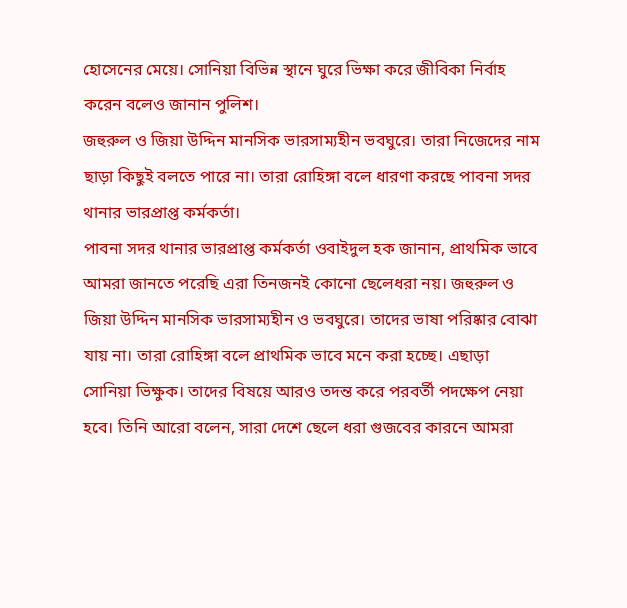হোসেনের মেয়ে। সোনিয়া বিভিন্ন স্থানে ঘুরে ভিক্ষা করে জীবিকা নির্বাহ করেন বলেও জানান পুলিশ।
জহুরুল ও জিয়া উদ্দিন মানসিক ভারসাম্যহীন ভবঘুরে। তারা নিজেদের নাম ছাড়া কিছুই বলতে পারে না। তারা রোহিঙ্গা বলে ধারণা করছে পাবনা সদর থানার ভারপ্রাপ্ত কর্মকর্তা।
পাবনা সদর থানার ভারপ্রাপ্ত কর্মকর্তা ওবাইদুল হক জানান, প্রাথমিক ভাবে আমরা জানতে পরেছি এরা তিনজনই কোনো ছেলেধরা নয়। জহুরুল ও জিয়া উদ্দিন মানসিক ভারসাম্যহীন ও ভবঘুরে। তাদের ভাষা পরিষ্কার বোঝা যায় না। তারা রোহিঙ্গা বলে প্রাথমিক ভাবে মনে করা হচ্ছে। এছাড়া সোনিয়া ভিক্ষুক। তাদের বিষয়ে আরও তদন্ত করে পরবর্তী পদক্ষেপ নেয়া হবে। তিনি আরো বলেন, সারা দেশে ছেলে ধরা গুজবের কারনে আমরা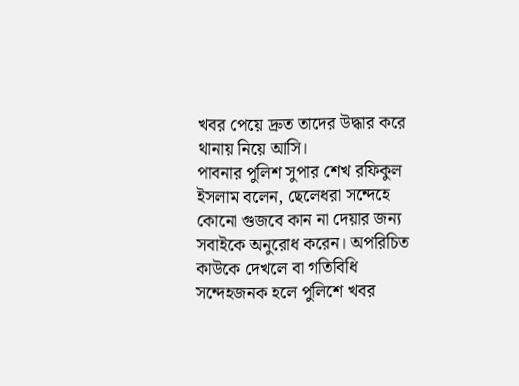খবর পেয়ে দ্রুত তাদের উদ্ধার করে থানায় নিয়ে আসি।
পাবনার পুলিশ সুপার শেখ রফিকুল ইসলাম বলেন, ছেলেধরা সন্দেহে কোনো গুজবে কান না দেয়ার জন্য সবাইকে অনুরোধ করেন। অপরিচিত কাউকে দেখলে বা গতিবিধি সন্দেহজনক হলে পুলিশে খবর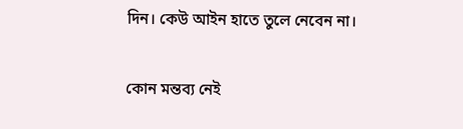দিন। কেউ আইন হাতে তুলে নেবেন না।

কোন মন্তব্য নেই